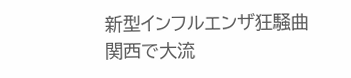新型インフルエンザ狂騒曲
関西で大流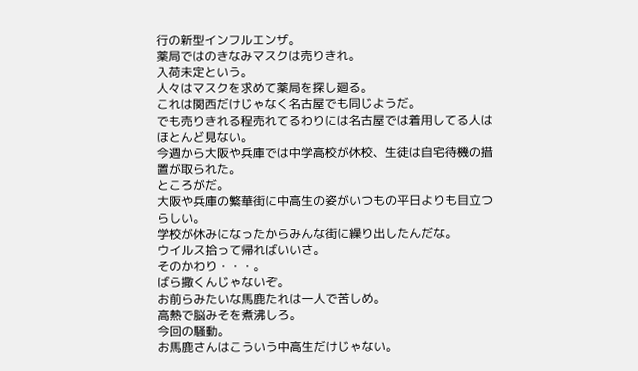行の新型インフルエンザ。
薬局ではのきなみマスクは売りきれ。
入荷未定という。
人々はマスクを求めて薬局を探し廻る。
これは関西だけじゃなく名古屋でも同じようだ。
でも売りきれる程売れてるわりには名古屋では着用してる人はほとんど見ない。
今週から大阪や兵庫では中学高校が休校、生徒は自宅待機の措置が取られた。
ところがだ。
大阪や兵庫の繁華街に中高生の姿がいつもの平日よりも目立つらしい。
学校が休みになったからみんな街に繰り出したんだな。
ウイルス拾って帰ればいいさ。
そのかわり・・・。
ばら撒くんじゃないぞ。
お前らみたいな馬鹿たれは一人で苦しめ。
高熱で脳みそを煮沸しろ。
今回の騒動。
お馬鹿さんはこういう中高生だけじゃない。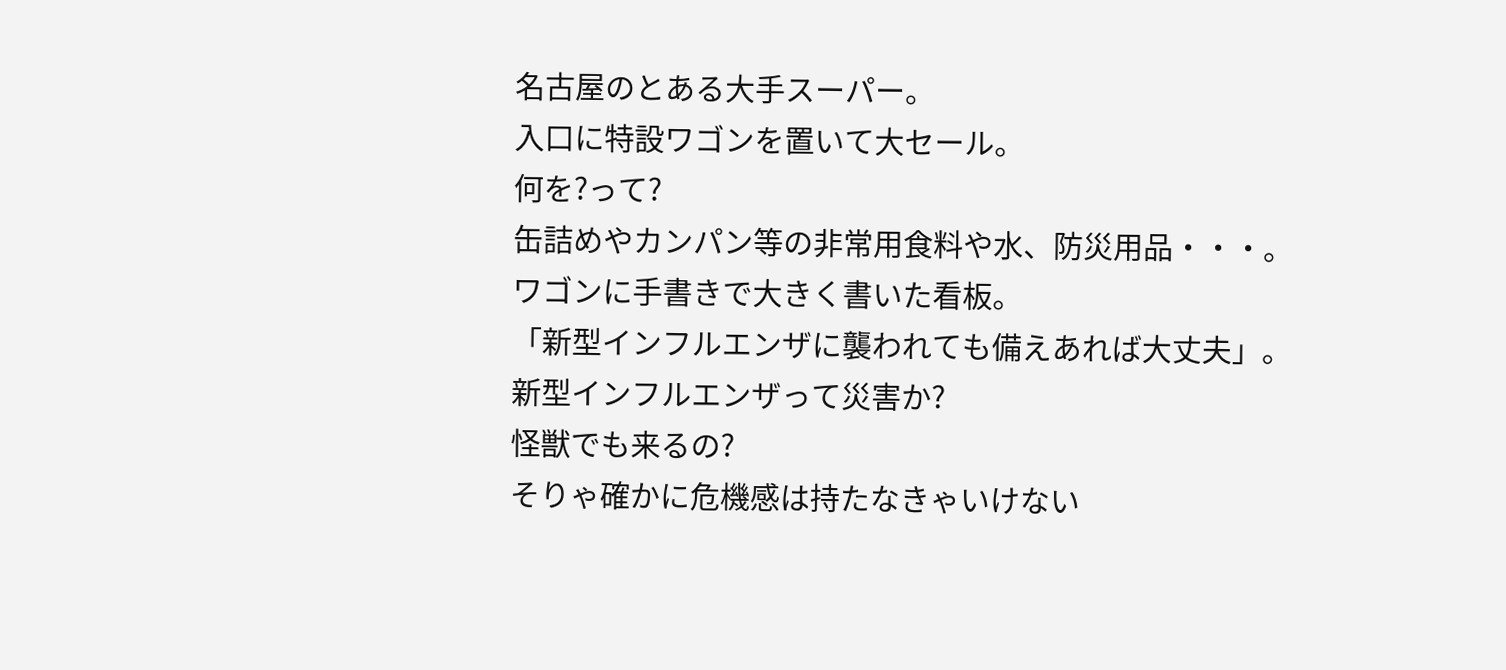名古屋のとある大手スーパー。
入口に特設ワゴンを置いて大セール。
何を?って?
缶詰めやカンパン等の非常用食料や水、防災用品・・・。
ワゴンに手書きで大きく書いた看板。
「新型インフルエンザに襲われても備えあれば大丈夫」。
新型インフルエンザって災害か?
怪獣でも来るの?
そりゃ確かに危機感は持たなきゃいけない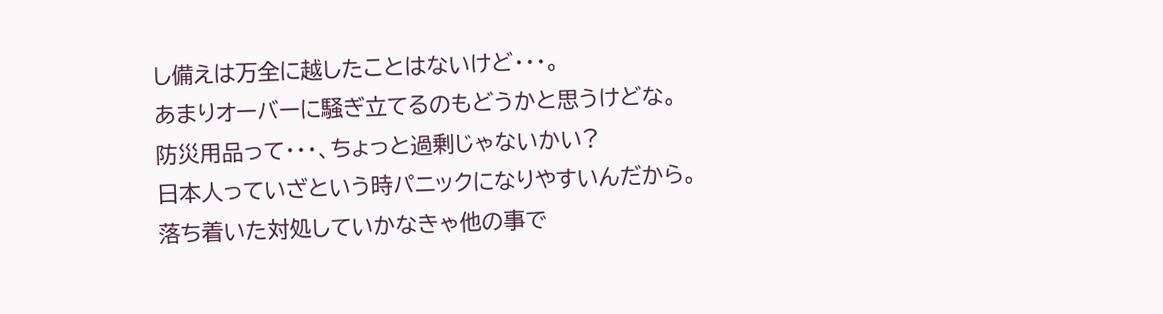し備えは万全に越したことはないけど・・・。
あまりオーバーに騒ぎ立てるのもどうかと思うけどな。
防災用品って・・・、ちょっと過剰じゃないかい?
日本人っていざという時パニックになりやすいんだから。
落ち着いた対処していかなきゃ他の事で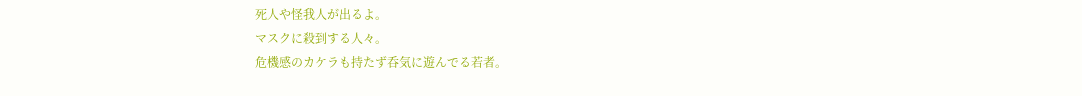死人や怪我人が出るよ。
マスクに殺到する人々。
危機感のカケラも持たず呑気に遊んでる若者。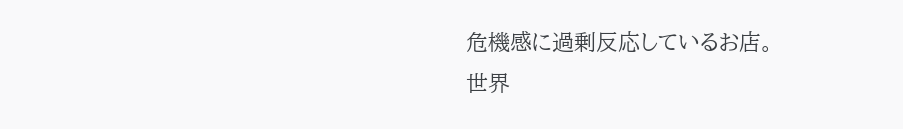危機感に過剰反応しているお店。
世界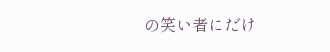の笑い者にだけ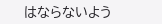はならないよう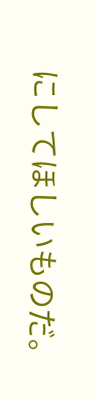にしてほしいものだ。